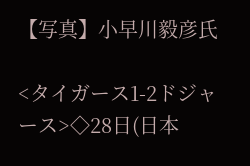【写真】小早川毅彦氏

<タイガース1-2ドジャース>◇28日(日本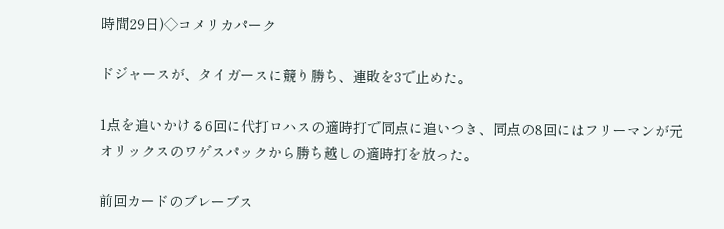時間29日)◇コメリカパーク

ドジャースが、タイガースに競り勝ち、連敗を3で止めた。

1点を追いかける6回に代打ロハスの適時打で同点に追いつき、同点の8回にはフリーマンが元オリックスのワゲスパックから勝ち越しの適時打を放った。

前回カードのブレーブス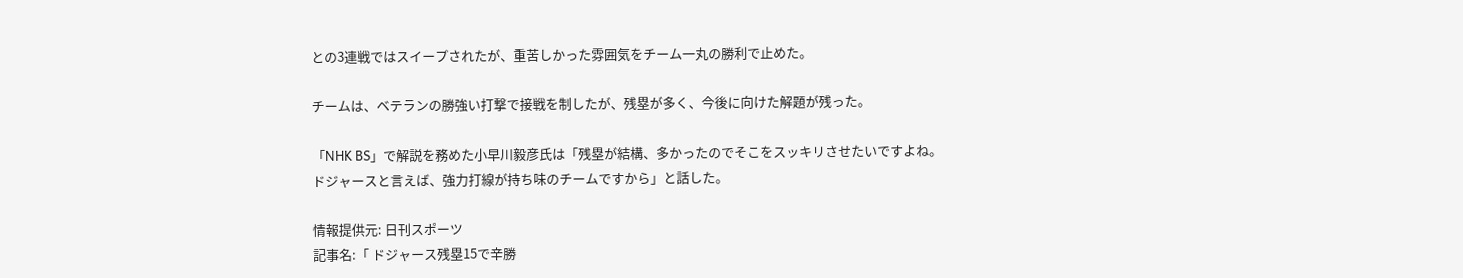との3連戦ではスイープされたが、重苦しかった雰囲気をチーム一丸の勝利で止めた。

チームは、ベテランの勝強い打撃で接戦を制したが、残塁が多く、今後に向けた解題が残った。

「NHK BS」で解説を務めた小早川毅彦氏は「残塁が結構、多かったのでそこをスッキリさせたいですよね。ドジャースと言えば、強力打線が持ち味のチームですから」と話した。

情報提供元: 日刊スポーツ
記事名:「 ドジャース残塁15で辛勝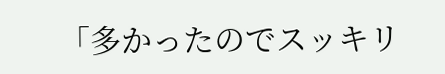「多かったのでスッキリ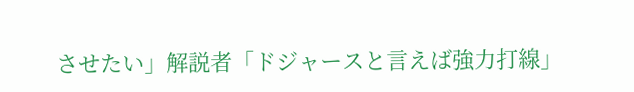させたい」解説者「ドジャースと言えば強力打線」